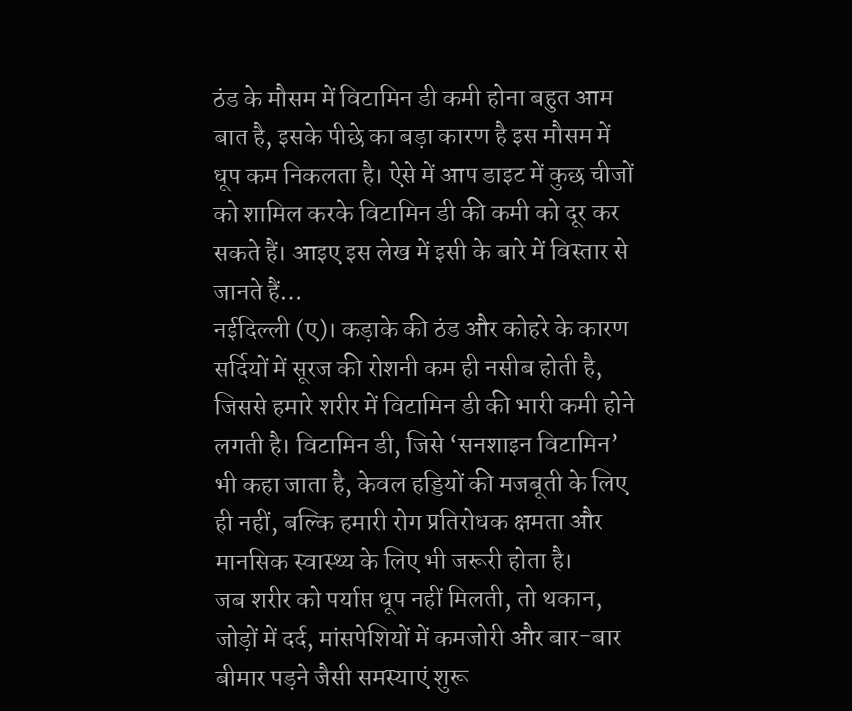ठंड के मौसम में विटामिन डी कमी होना बहुत आम बात है, इसके पीछे का बड़ा कारण है इस मौसम में धूप कम निकलता है। ऐसे में आप डाइट में कुछ चीजों को शामिल करके विटामिन डी की कमी को दूर कर सकते हैं। आइए इस लेख में इसी के बारे में विस्तार से जानते हैं…
नईदिल्ली (ए)। कड़ाके की ठंड और कोहरे के कारण सर्दियों में सूरज की रोशनी कम ही नसीब होती है, जिससे हमारे शरीर में विटामिन डी की भारी कमी होने लगती है। विटामिन डी, जिसे ‘सनशाइन विटामिन’ भी कहा जाता है, केवल हड्डियों की मजबूती के लिए ही नहीं, बल्कि हमारी रोग प्रतिरोधक क्षमता और मानसिक स्वास्थ्य के लिए भी जरूरी होता है।
जब शरीर को पर्याप्त धूप नहीं मिलती, तो थकान, जोड़ों में दर्द, मांसपेशियों में कमजोरी और बार-बार बीमार पड़ने जैसी समस्याएं शुरू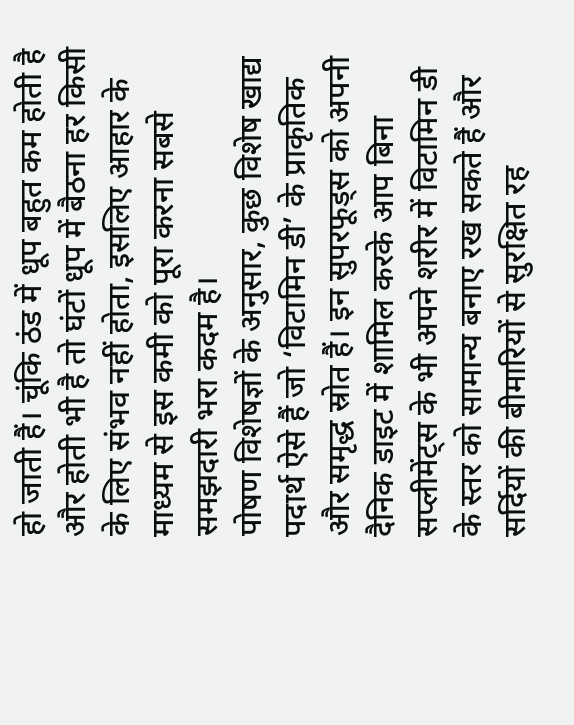हो जाती हैं। चूंकि ठंड में धूप बहुत कम होती है और होती भी है तो घंटों धूप में बैठना हर किसी के लिए संभव नहीं होता, इसलिए आहार के माध्यम से इस कमी को पूरा करना सबसे समझदारी भरा कदम है।
पोषण विशेषज्ञों के अनुसार, कुछ विशेष खाद्य पदार्थ ऐसे हैं जो ‘विटामिन डी’ के प्राकृतिक और समृद्ध स्रोत हैं। इन सुपरफूड्स को अपनी दैनिक डाइट में शामिल करके आप बिना सप्लीमेंट्स के भी अपने शरीर में विटामिन डी के स्तर को सामान्य बनाए रख सकते हैं और सर्दियों की बीमारियों से सुरक्षित रह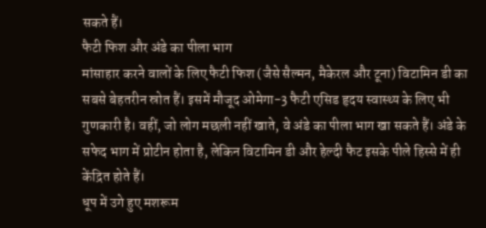सकते हैं।
फैटी फिश और अंडे का पीला भाग
मांसाहार करने वालों के लिए फैटी फिश (जैसे सैल्मन, मैकेरल और टूना) विटामिन डी का सबसे बेहतरीन स्रोत हैं। इसमें मौजूद ओमेगा-3 फैटी एसिड हृदय स्वास्थ्य के लिए भी गुणकारी है। वहीं, जो लोग मछली नहीं खाते, वे अंडे का पीला भाग खा सकते हैं। अंडे के सफेद भाग में प्रोटीन होता है, लेकिन विटामिन डी और हेल्दी फैट इसके पीले हिस्से में ही केंद्रित होते हैं।
धूप में उगे हुए मशरूम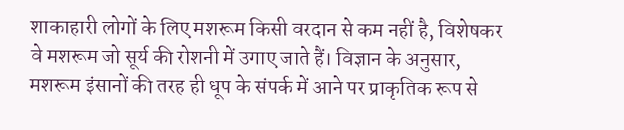शाकाहारी लोगों के लिए मशरूम किसी वरदान से कम नहीं है, विशेषकर वे मशरूम जो सूर्य की रोशनी में उगाए जाते हैं। विज्ञान के अनुसार, मशरूम इंसानों की तरह ही धूप के संपर्क में आने पर प्राकृतिक रूप से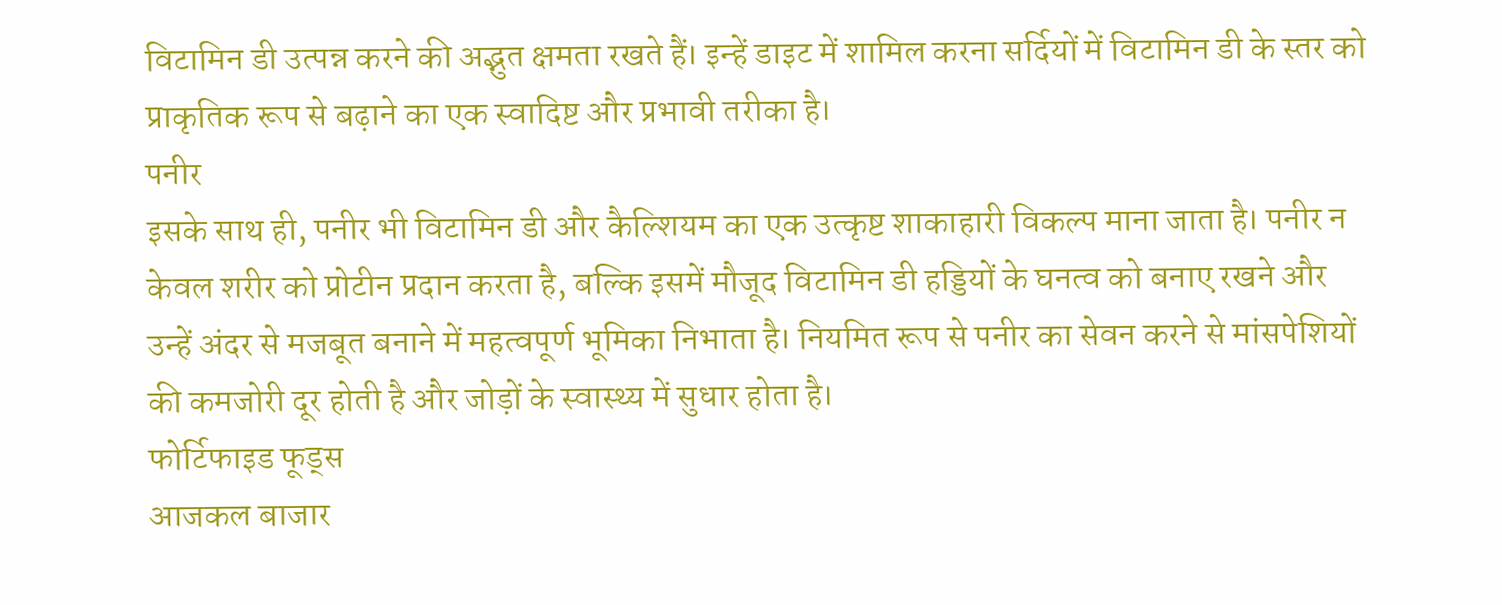विटामिन डी उत्पन्न करने की अद्भुत क्षमता रखते हैं। इन्हें डाइट में शामिल करना सर्दियों में विटामिन डी के स्तर को प्राकृतिक रूप से बढ़ाने का एक स्वादिष्ट और प्रभावी तरीका है।
पनीर
इसके साथ ही, पनीर भी विटामिन डी और कैल्शियम का एक उत्कृष्ट शाकाहारी विकल्प माना जाता है। पनीर न केवल शरीर को प्रोटीन प्रदान करता है, बल्कि इसमें मौजूद विटामिन डी हड्डियों के घनत्व को बनाए रखने और उन्हें अंदर से मजबूत बनाने में महत्वपूर्ण भूमिका निभाता है। नियमित रूप से पनीर का सेवन करने से मांसपेशियों की कमजोरी दूर होती है और जोड़ों के स्वास्थ्य में सुधार होता है।
फोर्टिफाइड फूड्स
आजकल बाजार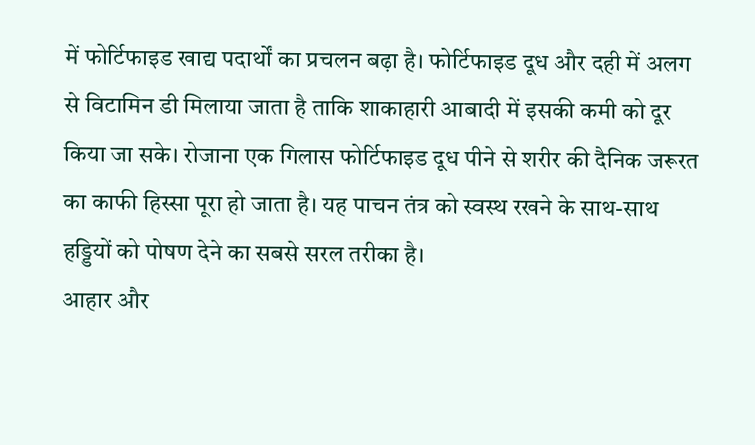में फोर्टिफाइड खाद्य पदार्थों का प्रचलन बढ़ा है। फोर्टिफाइड दूध और दही में अलग से विटामिन डी मिलाया जाता है ताकि शाकाहारी आबादी में इसकी कमी को दूर किया जा सके। रोजाना एक गिलास फोर्टिफाइड दूध पीने से शरीर की दैनिक जरूरत का काफी हिस्सा पूरा हो जाता है। यह पाचन तंत्र को स्वस्थ रखने के साथ-साथ हड्डियों को पोषण देने का सबसे सरल तरीका है।
आहार और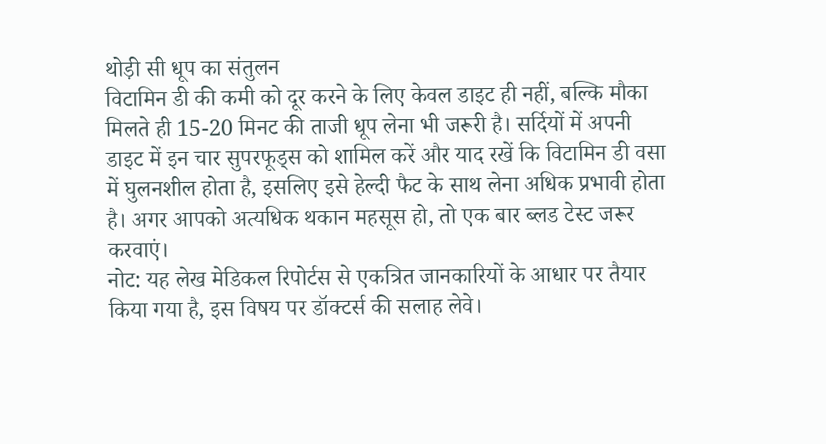थोड़ी सी धूप का संतुलन
विटामिन डी की कमी को दूर करने के लिए केवल डाइट ही नहीं, बल्कि मौका मिलते ही 15-20 मिनट की ताजी धूप लेना भी जरूरी है। सर्दियों में अपनी डाइट में इन चार सुपरफूड्स को शामिल करें और याद रखें कि विटामिन डी वसा में घुलनशील होता है, इसलिए इसे हेल्दी फैट के साथ लेना अधिक प्रभावी होता है। अगर आपको अत्यधिक थकान महसूस हो, तो एक बार ब्लड टेस्ट जरूर करवाएं।
नोट: यह लेख मेडिकल रिपोर्टस से एकत्रित जानकारियों के आधार पर तैयार किया गया है, इस विषय पर डॉक्टर्स की सलाह लेवे।